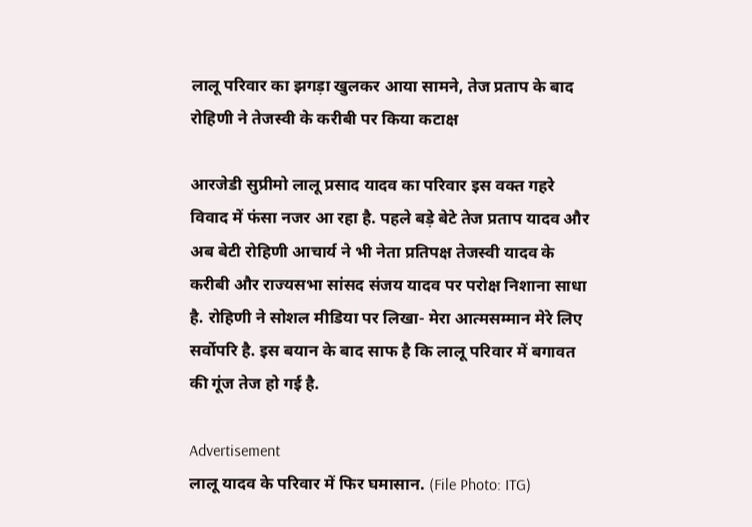लालू परिवार का झगड़ा खुलकर आया सामने, तेज प्रताप के बाद रोहिणी ने तेजस्वी के करीबी पर किया कटाक्ष

आरजेडी सुप्रीमो लालू प्रसाद यादव का परिवार इस वक्त गहरे विवाद में फंसा नजर आ रहा है. पहले बड़े बेटे तेज प्रताप यादव और अब बेटी रोहिणी आचार्य ने भी नेता प्रतिपक्ष तेजस्वी यादव के करीबी और राज्यसभा सांसद संजय यादव पर परोक्ष निशाना साधा है. रोहिणी ने सोशल मीडिया पर लिखा- मेरा आत्मसम्मान मेरे लिए सर्वोपरि है. इस बयान के बाद साफ है कि लालू परिवार में बगावत की गूंज तेज हो गई है.

Advertisement
लालू यादव के परिवार में फिर घमासान. (File Photo: ITG)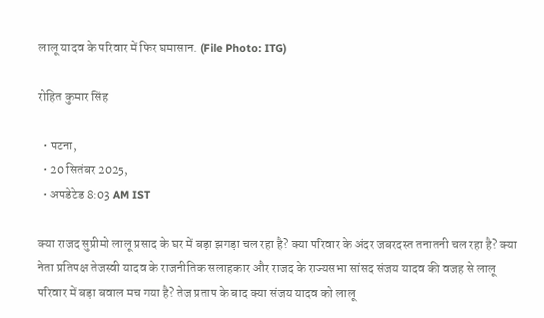लालू यादव के परिवार में फिर घमासान. (File Photo: ITG)

रोहित कुमार सिंह

  • पटना,
  • 20 सितंबर 2025,
  • अपडेटेड 8:03 AM IST

क्या राजद सुप्रीमो लालू प्रसाद के घर में बड़ा झगड़ा चल रहा है? क्या परिवार के अंदर जबरदस्त तनातनी चल रहा है? क्या नेता प्रतिपक्ष तेजस्वी यादव के राजनीतिक सलाहकार और राजद के राज्यसभा सांसद संजय यादव की वजह से लालू परिवार में बड़ा बवाल मच गया है? तेज प्रताप के बाद क्या संजय यादव को लालू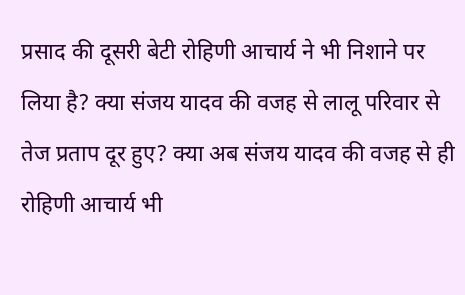प्रसाद की दूसरी बेटी रोहिणी आचार्य ने भी निशाने पर लिया है? क्या संजय यादव की वजह से लालू परिवार से तेज प्रताप दूर हुए? क्या अब संजय यादव की वजह से ही रोहिणी आचार्य भी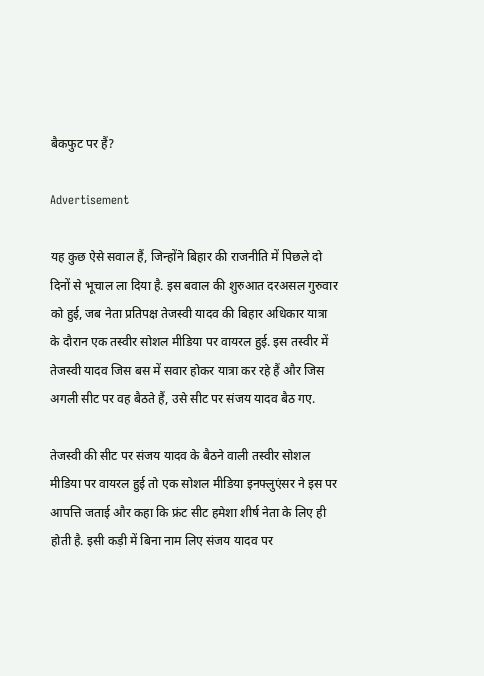बैकफुट पर हैं?

Advertisement

यह कुछ ऐसे सवाल हैं, जिन्होंने बिहार की राजनीति में पिछले दो दिनों से भूचाल ला दिया है. इस बवाल की शुरुआत दरअसल गुरुवार को हुई, जब नेता प्रतिपक्ष तेजस्वी यादव की बिहार अधिकार यात्रा के दौरान एक तस्वीर सोशल मीडिया पर वायरल हुई. इस तस्वीर में तेजस्वी यादव जिस बस में सवार होकर यात्रा कर रहे हैं और जिस अगली सीट पर वह बैठते हैं, उसे सीट पर संजय यादव बैठ गए.

तेजस्वी की सीट पर संजय यादव के बैठने वाली तस्वीर सोशल मीडिया पर वायरल हुई तो एक सोशल मीडिया इनफ्लुएंसर ने इस पर आपत्ति जताई और कहा कि फ्रंट सीट हमेशा शीर्ष नेता के लिए ही होती है. इसी कड़ी में बिना नाम लिए संजय यादव पर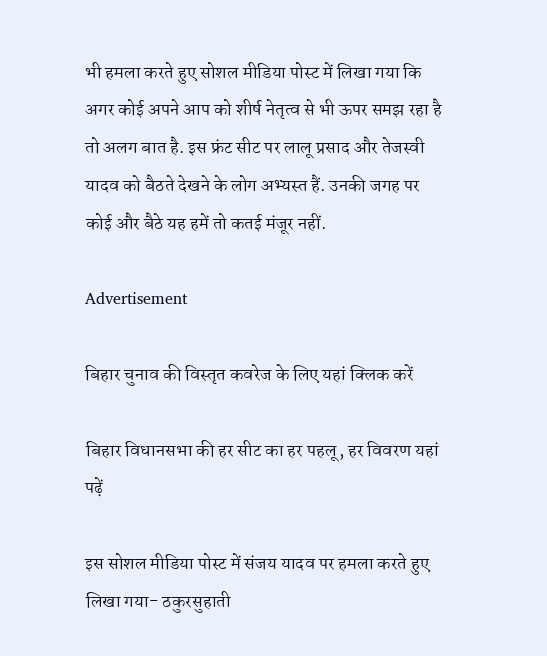भी हमला करते हुए सोशल मीडिया पोस्ट में लिखा गया कि अगर कोई अपने आप को शीर्ष नेतृत्व से भी ऊपर समझ रहा है तो अलग बात है. इस फ्रंट सीट पर लालू प्रसाद और तेजस्वी यादव को बैठते देखने के लोग अभ्यस्त हैं. उनकी जगह पर कोई और बैठे यह हमें तो कतई मंजूर नहीं.

Advertisement

बिहार चुनाव की विस्तृत कवरेज के लिए यहां क्लिक करें

बिहार विधानसभा की हर सीट का हर पहलू, हर विवरण यहां पढ़ें

इस सोशल मीडिया पोस्ट में संजय यादव पर हमला करते हुए लिखा गया- ठकुरसुहाती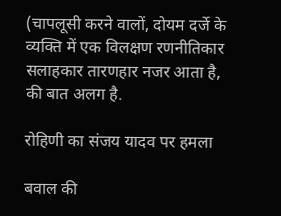(चापलूसी करने वालों, दोयम दर्जे के व्यक्ति में एक विलक्षण रणनीतिकार सलाहकार तारणहार नजर आता है, की बात अलग है.

रोहिणी का संजय यादव पर हमला

बवाल की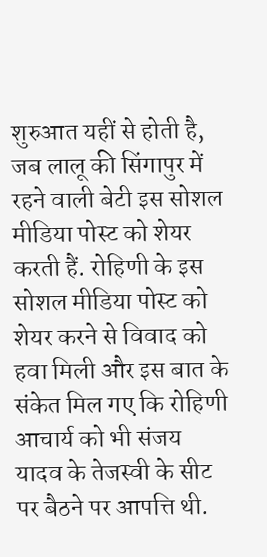शुरुआत यहीं से होती है, जब लालू की सिंगापुर में रहने वाली बेटी इस सोशल मीडिया पोस्ट को शेयर करती हैं. रोहिणी के इस सोशल मीडिया पोस्ट को शेयर करने से विवाद को हवा मिली और इस बात के संकेत मिल गए कि रोहिणी आचार्य को भी संजय यादव के तेजस्वी के सीट पर बैठने पर आपत्ति थी.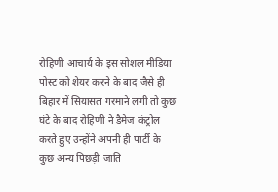रोहिणी आचार्य के इस सोशल मीडिया पोस्ट को शेयर करने के बाद जैसे ही बिहार में सियासत गरमाने लगी तो कुछ घंटे के बाद रोहिणी ने डैमेज कंट्रोल करते हुए उन्होंने अपनी ही पार्टी के कुछ अन्य पिछड़ी जाति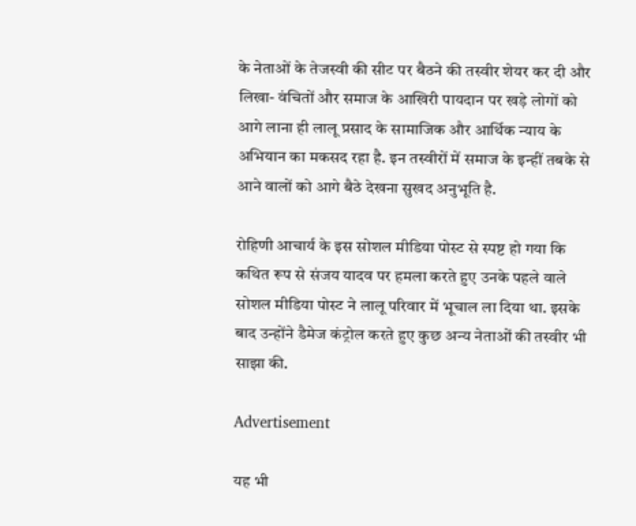के नेताओं के तेजस्वी की सीट पर बैठने की तस्वीर शेयर कर दी और लिखा- वंचितों और समाज के आखिरी पायदान पर खड़े लोगों को आगे लाना ही लालू प्रसाद के सामाजिक और आर्थिक न्याय के अभियान का मकसद रहा है. इन तस्वीरों में समाज के इन्हीं तबके से आने वालों को आगे बैठे देखना सुखद अनुभूति है.

रोहिणी आचार्य के इस सोशल मीडिया पोस्ट से स्पष्ट हो गया कि कथित रूप से संजय यादव पर हमला करते हुए उनके पहले वाले सोशल मीडिया पोस्ट ने लालू परिवार में भूचाल ला दिया था. इसके बाद उन्होंने डैमेज कंट्रोल करते हुए कुछ अन्य नेताओं की तस्वीर भी साझा की.

Advertisement

यह भी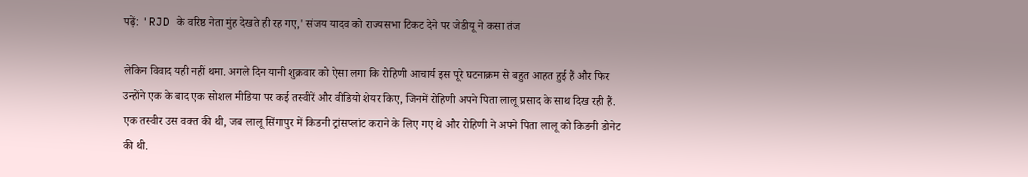पढ़ें: 'RJD के वरिष्ठ नेता मुंह देखते ही रह गए,' संजय यादव को राज्यसभा टिकट देने पर जेडीयू ने कसा तंज

लेकिन विवाद यही नहीं थमा. अगले दिन यानी शुक्रवार को ऐसा लगा कि रोहिणी आचार्य इस पूरे घटनाक्रम से बहुत आहत हुई हैं और फिर उन्होंने एक के बाद एक सोशल मीडिया पर कई तस्वीरें और वीडियो शेयर किए, जिनमें रोहिणी अपने पिता लालू प्रसाद के साथ दिख रही हैं. एक तस्वीर उस वक्त की थी, जब लालू सिंगापुर में किडनी ट्रांसप्लांट कराने के लिए गए थे और रोहिणी ने अपने पिता लालू को किडनी डोनेट की थी.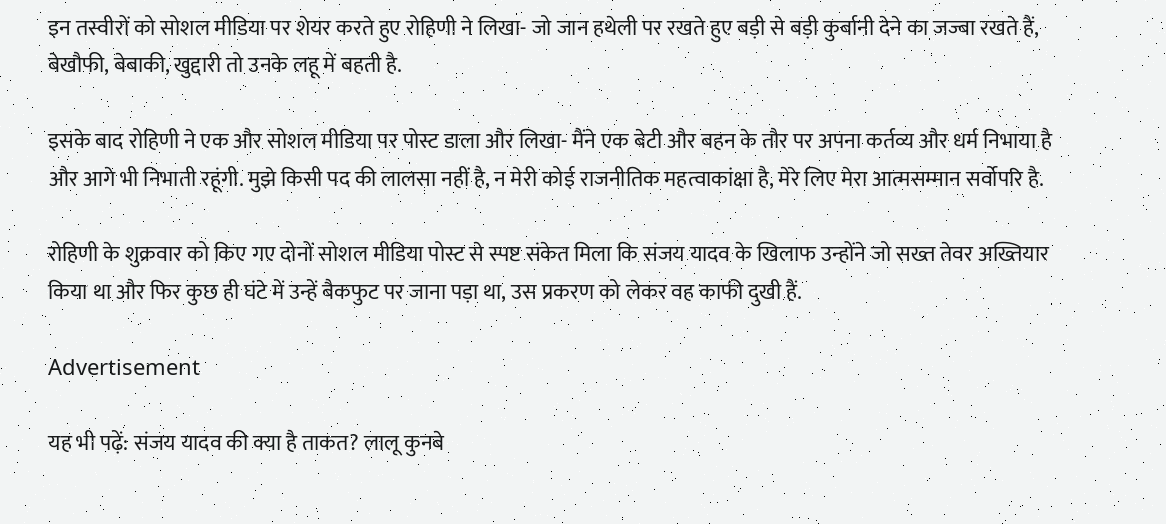इन तस्वीरों को सोशल मीडिया पर शेयर करते हुए रोहिणी ने लिखा- जो जान हथेली पर रखते हुए बड़ी से बड़ी कुर्बानी देने का जज्बा रखते हैं, बेखौफी, बेबाकी, खुद्दारी तो उनके लहू में बहती है.

इसके बाद रोहिणी ने एक और सोशल मीडिया पर पोस्ट डाला और लिखा- मैंने एक बेटी और बहन के तौर पर अपना कर्तव्य और धर्म निभाया है और आगे भी निभाती रहूंगी. मुझे किसी पद की लालसा नहीं है, न मेरी कोई राजनीतिक महत्वाकांक्षा है, मेरे लिए मेरा आत्मसम्मान सर्वोपरि है.

रोहिणी के शुक्रवार को किए गए दोनों सोशल मीडिया पोस्ट से स्पष्ट संकेत मिला कि संजय यादव के खिलाफ उन्होंने जो सख्त तेवर अख्तियार किया था और फिर कुछ ही घंटे में उन्हें बैकफुट पर जाना पड़ा था, उस प्रकरण को लेकर वह काफी दुखी हैं.

Advertisement

यह भी पढ़ें: संजय यादव की क्या है ताकत? लालू कुनबे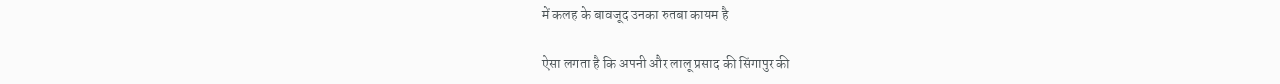में कलह के बावजूद उनका रुतबा कायम है

ऐसा लगता है कि अपनी और लालू प्रसाद की सिंगापुर की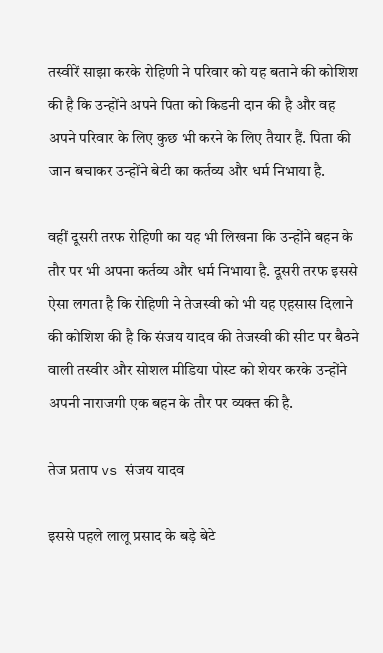तस्वीरें साझा करके रोहिणी ने परिवार को यह बताने की कोशिश की है कि उन्होंने अपने पिता को किडनी दान की है और वह अपने परिवार के लिए कुछ भी करने के लिए तैयार हैं. पिता की जान बचाकर उन्होंने बेटी का कर्तव्य और धर्म निभाया है.

वहीं दूसरी तरफ रोहिणी का यह भी लिखना कि उन्होंने बहन के तौर पर भी अपना कर्तव्य और धर्म निभाया है. दूसरी तरफ इससे ऐसा लगता है कि रोहिणी ने तेजस्वी को भी यह एहसास दिलाने की कोशिश की है कि संजय यादव की तेजस्वी की सीट पर बैठने वाली तस्वीर और सोशल मीडिया पोस्ट को शेयर करके उन्होंने अपनी नाराजगी एक बहन के तौर पर व्यक्त की है.

तेज प्रताप vs संजय यादव

इससे पहले लालू प्रसाद के बड़े बेटे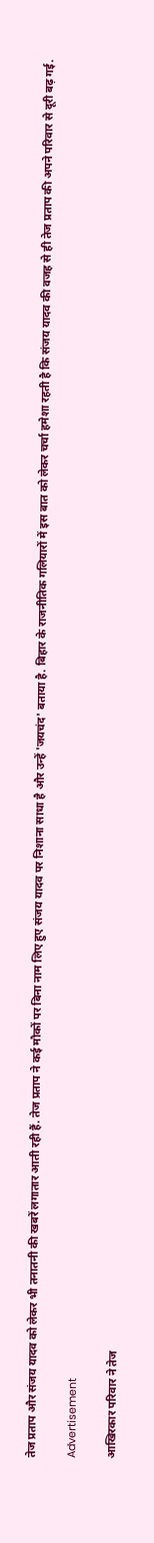तेज प्रताप और संजय यादव को लेकर भी तनातनी की खबरें लगातार आती रही हैं. तेज प्रताप ने कई मौकों पर बिना नाम लिए हुए संजय यादव पर निशाना साधा है और उन्हें 'जयचंद' बताया है. बिहार के राजनीतिक गलियारों में इस बात को लेकर चर्चा हमेशा रहती है कि संजय यादव की वजह से ही तेज प्रताप की अपने परिवार से दूरी बढ़ गई.

Advertisement

आखिरकार परिवार ने तेज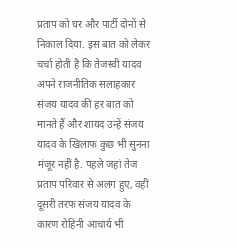प्रताप को घर और पार्टी दोनों से निकाल दिया. इस बात को लेकर चर्चा होती है कि तेजस्वी यादव अपने राजनीतिक सलाहकार संजय यादव की हर बात को मानते हैं और शायद उन्हें संजय यादव के खिलाफ कुछ भी सुनना मंजूर नहीं है. पहले जहां तेज प्रताप परिवार से अलग हुए, वहीं दूसरी तरफ संजय यादव के कारण रोहिनी आचार्य भी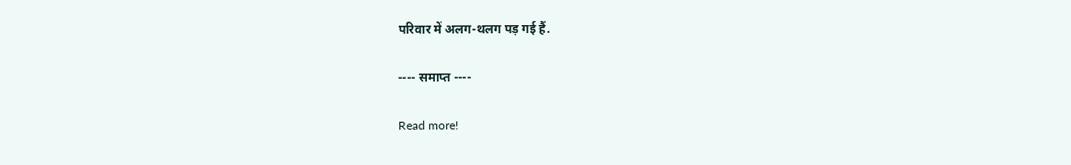परिवार में अलग-थलग पड़ गई हैं.

---- समाप्त ----

Read more!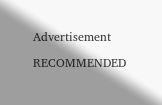Advertisement

RECOMMENDED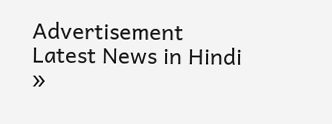Advertisement
Latest News in Hindi »